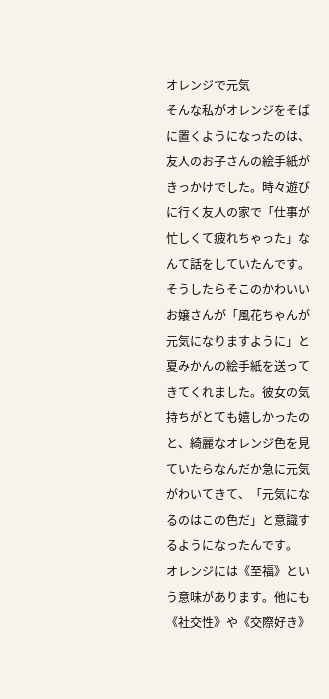オレンジで元気
そんな私がオレンジをそばに置くようになったのは、友人のお子さんの絵手紙がきっかけでした。時々遊びに行く友人の家で「仕事が忙しくて疲れちゃった」なんて話をしていたんです。そうしたらそこのかわいいお嬢さんが「風花ちゃんが元気になりますように」と夏みかんの絵手紙を送ってきてくれました。彼女の気持ちがとても嬉しかったのと、綺麗なオレンジ色を見ていたらなんだか急に元気がわいてきて、「元気になるのはこの色だ」と意識するようになったんです。
オレンジには《至福》という意味があります。他にも《社交性》や《交際好き》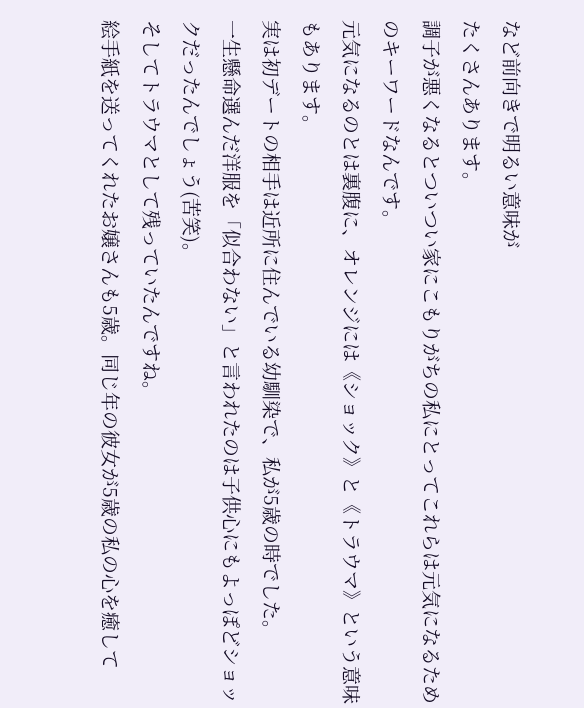など前向きで明るい意味が
たくさんあります。
調子が悪くなるとついつい家にこもりがちの私にとってこれらは元気になるためのキーワードなんです。
元気になるのとは裏腹に、オレンジには《ショック》と《トラウマ》という意味もあります。
実は初デートの相手は近所に住んでいる幼馴染で、私が5歳の時でした。
一生懸命選んだ洋服を「似合わない」と言われたのは子供心にもよっぽどショックだったんでしょう(苦笑)。
そしてトラウマとして残っていたんですね。
絵手紙を送ってくれたお嬢さんも5歳。同じ年の彼女が5歳の私の心を癒して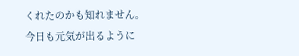くれたのかも知れません。
今日も元気が出るように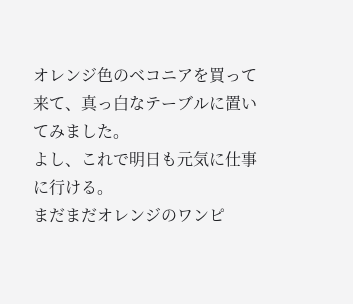オレンジ色のベコニアを買って来て、真っ白なテーブルに置いてみました。
よし、これで明日も元気に仕事に行ける。
まだまだオレンジのワンピ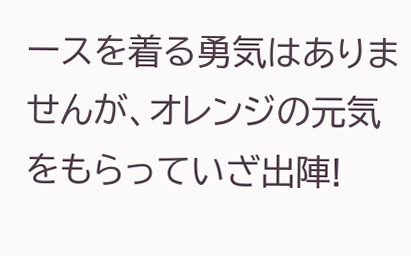ースを着る勇気はありませんが、オレンジの元気をもらっていざ出陣!